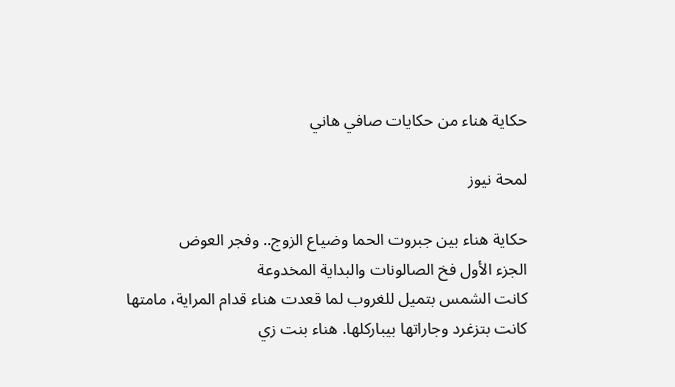حكاية هناء من حكايات صافي هاني

لمحة نيوز

حكاية هناء بين جبروت الحما وضياع الزوج.. وفجر العوض
الجزء الأول فخ الصالونات والبداية المخدوعة
كانت الشمس بتميل للغروب لما قعدت هناء قدام المراية، مامتها كانت بتزغرد وجاراتها بيباركلها. هناء بنت زي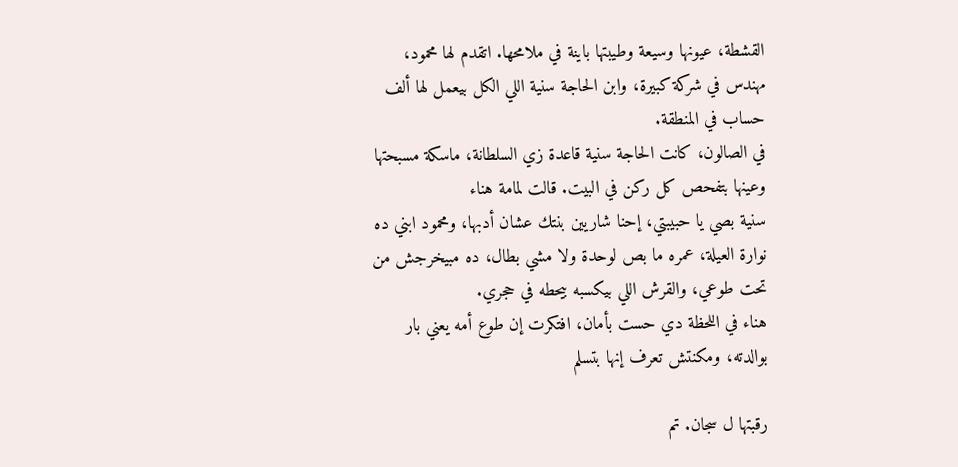القشطة، عيونها وسيعة وطيبتها باينة في ملامحها. اتقدم لها محمود، مهندس في شركة كبيرة، وابن الحاجة سنية اللي الكل بيعمل لها ألف حساب في المنطقة.
في الصالون، كانت الحاجة سنية قاعدة زي السلطانة، ماسكة مسبحتها وعينها بتفحص كل ركن في البيت. قالت لمامة هناء
سنية بصي يا حبيبتي، إحنا شاريين بنتك عشان أدبها، ومحمود ابني ده نوارة العيلة، عمره ما بص لوحدة ولا مشي بطال، ده مبيخرجش من تحت طوعي، والقرش اللي بيكسبه بيحطه في حجري.
هناء في اللحظة دي حست بأمان، افتكرت إن طوع أمه يعني بار بوالدته، ومكنتش تعرف إنها بتسلم

رقبتها ل سجان. تم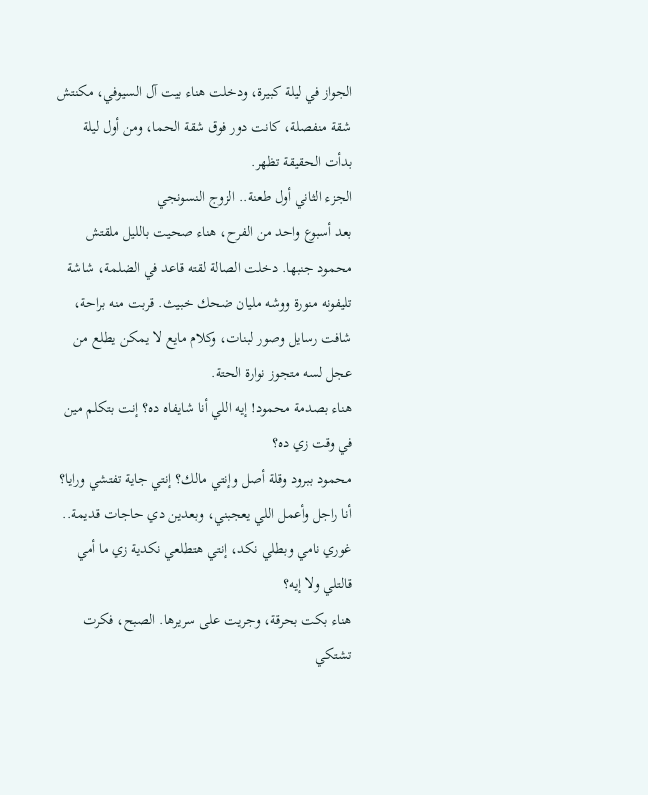الجواز في ليلة كبيرة، ودخلت هناء بيت آل السيوفي، مكنتش شقة منفصلة، كانت دور فوق شقة الحما، ومن أول ليلة بدأت الحقيقة تظهر.
الجزء الثاني أول طعنة.. الزوج النسونجي
بعد أسبوع واحد من الفرح، هناء صحيت بالليل ملقتش محمود جنبها. دخلت الصالة لقته قاعد في الضلمة، شاشة تليفونه منورة ووشه مليان ضحك خبيث. قربت منه براحة، شافت رسايل وصور لبنات، وكلام مايع لا يمكن يطلع من عجل لسه متجوز نوارة الحتة.
هناء بصدمة محمود! إيه اللي أنا شايفاه ده؟ إنت بتكلم مين في وقت زي ده؟
محمود ببرود وقلة أصل وإنتي مالك؟ إنتي جاية تفتشي ورايا؟ أنا راجل وأعمل اللي يعجبني، وبعدين دي حاجات قديمة.. غوري نامي وبطلي نكد، إنتي هتطلعي نكدية زي ما أمي قالتلي ولا إيه؟
هناء بكت بحرقة، وجريت على سريرها. الصبح، فكرت تشتكي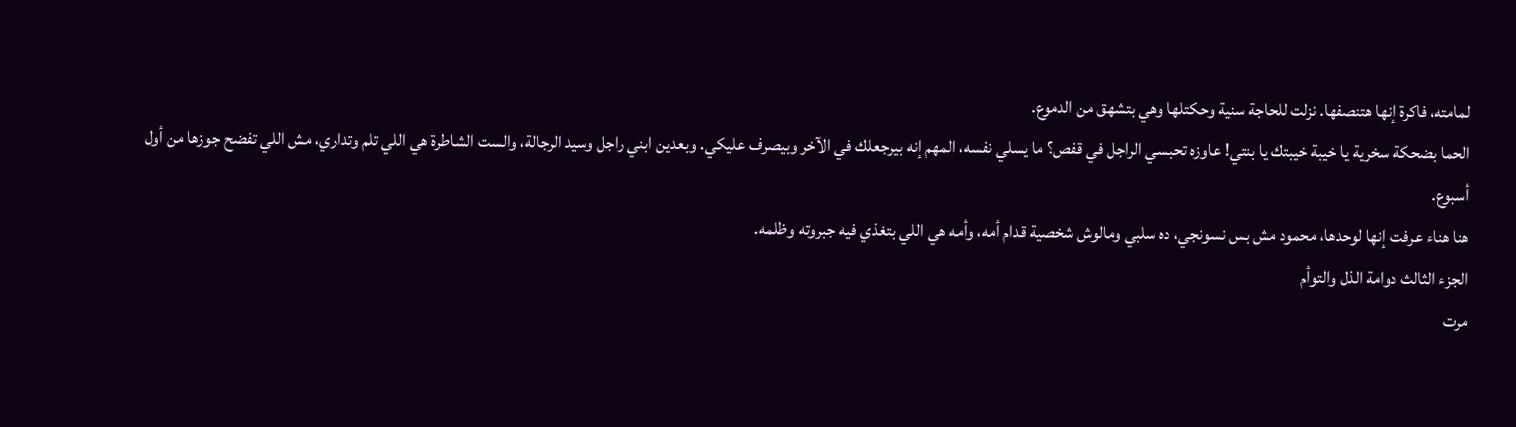لمامته، فاكرة إنها هتنصفها. نزلت للحاجة سنية وحكتلها وهي بتشهق من الدموع.
الحما بضحكة سخرية يا خيبة خيبتك يا بنتي! عاوزه تحبسي الراجل في قفص؟ ما يسلي نفسه، المهم إنه بيرجعلك في الآخر وبيصرف عليكي. وبعدين ابني راجل وسيد الرجالة، والست الشاطرة هي اللي تلم وتداري، مش اللي تفضح جوزها من أول أسبوع.
هنا هناء عرفت إنها لوحدها، محمود مش بس نسونجي، ده سلبي ومالوش شخصية قدام أمه، وأمه هي اللي بتغذي فيه جبروته وظلمه.
الجزء الثالث دوامة الذل والتوأم
مرت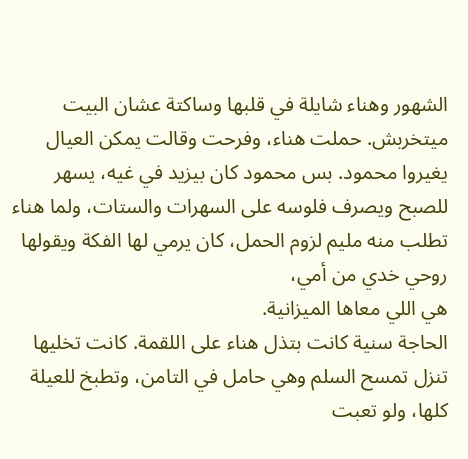الشهور وهناء شايلة في قلبها وساكتة عشان البيت ميتخربش. حملت هناء، وفرحت وقالت يمكن العيال يغيروا محمود. بس محمود كان بيزيد في غيه، يسهر للصبح ويصرف فلوسه على السهرات والستات، ولما هناء تطلب منه مليم لزوم الحمل، كان يرمي لها الفكة ويقولها روحي خدي من أمي،
هي اللي معاها الميزانية.
الحاجة سنية كانت بتذل هناء على اللقمة. كانت تخليها تنزل تمسح السلم وهي حامل في التامن، وتطبخ للعيلة كلها، ولو تعبت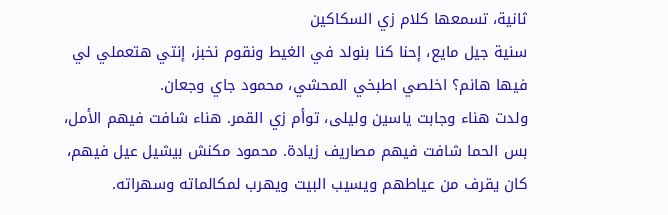ثانية، تسمعها كلام زي السكاكين
سنية جيل مايع، إحنا كنا بنولد في الغيط ونقوم نخبز، إنتي هتعملي لي فيها هانم؟ اخلصي اطبخي المحشي، محمود جاي وجعان.
ولدت هناء وجابت ياسين وليلى، توأم زي القمر. هناء شافت فيهم الأمل، بس الحما شافت فيهم مصاريف زيادة. محمود مكنش بيشيل عيل فيهم، كان يقرف من عياطهم ويسيب البيت ويهرب لمكالماته وسهراته.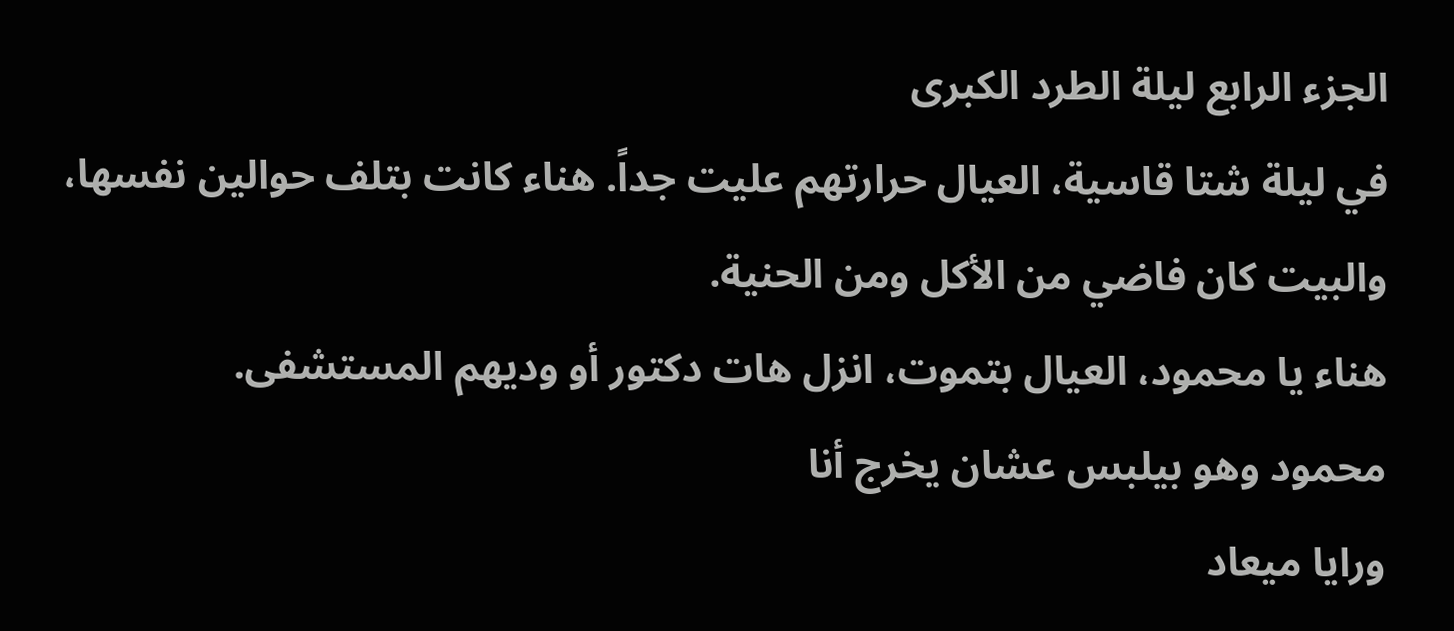الجزء الرابع ليلة الطرد الكبرى
في ليلة شتا قاسية، العيال حرارتهم عليت جداً. هناء كانت بتلف حوالين نفسها، والبيت كان فاضي من الأكل ومن الحنية.
هناء يا محمود، العيال بتموت، انزل هات دكتور أو وديهم المستشفى.
محمود وهو بيلبس عشان يخرج أنا
ورايا ميعاد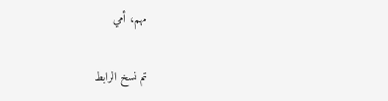مهم، أمي

تم نسخ الرابط